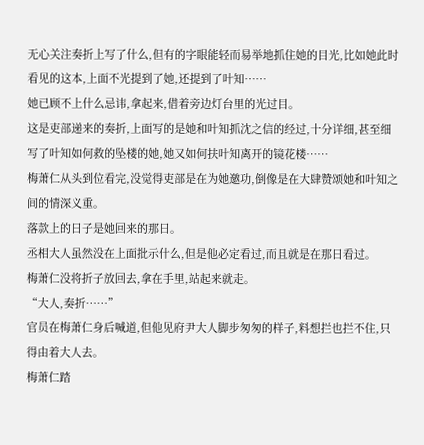无心关注奏折上写了什么,但有的字眼能轻而易举地抓住她的目光,比如她此时看见的这本,上面不光提到了她,还提到了叶知……
她已顾不上什么忌讳,拿起来,借着旁边灯台里的光过目。
这是吏部递来的奏折,上面写的是她和叶知抓沈之信的经过,十分详细,甚至细写了叶知如何救的坠楼的她,她又如何扶叶知离开的镜花楼……
梅萧仁从头到位看完,没觉得吏部是在为她邀功,倒像是在大肆赞颂她和叶知之间的情深义重。
落款上的日子是她回来的那日。
丞相大人虽然没在上面批示什么,但是他必定看过,而且就是在那日看过。
梅萧仁没将折子放回去,拿在手里,站起来就走。
“大人,奏折……”
官员在梅萧仁身后喊道,但他见府尹大人脚步匆匆的样子,料想拦也拦不住,只得由着大人去。
梅萧仁踏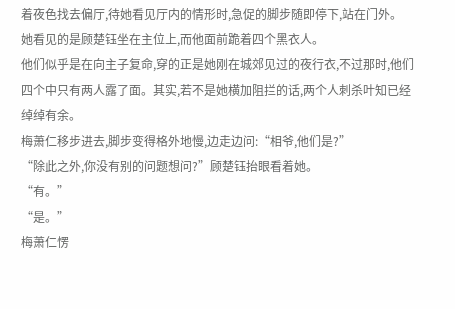着夜色找去偏厅,待她看见厅内的情形时,急促的脚步随即停下,站在门外。
她看见的是顾楚钰坐在主位上,而他面前跪着四个黑衣人。
他们似乎是在向主子复命,穿的正是她刚在城郊见过的夜行衣,不过那时,他们四个中只有两人露了面。其实,若不是她横加阻拦的话,两个人刺杀叶知已经绰绰有余。
梅萧仁移步进去,脚步变得格外地慢,边走边问:“相爷,他们是?”
“除此之外,你没有别的问题想问?”顾楚钰抬眼看着她。
“有。”
“是。”
梅萧仁愣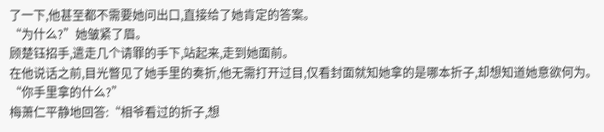了一下,他甚至都不需要她问出口,直接给了她肯定的答案。
“为什么?”她皱紧了眉。
顾楚钰招手,遣走几个请罪的手下,站起来,走到她面前。
在他说话之前,目光瞥见了她手里的奏折,他无需打开过目,仅看封面就知她拿的是哪本折子,却想知道她意欲何为。
“你手里拿的什么?”
梅萧仁平静地回答:“相爷看过的折子,想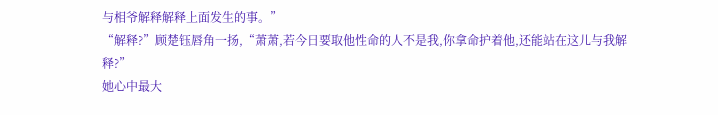与相爷解释解释上面发生的事。”
“解释?”顾楚钰唇角一扬,“萧萧,若今日要取他性命的人不是我,你拿命护着他,还能站在这儿与我解释?”
她心中最大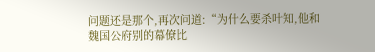问题还是那个,再次问道:“为什么要杀叶知,他和魏国公府别的幕僚比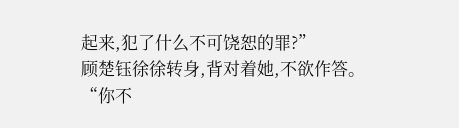起来,犯了什么不可饶恕的罪?”
顾楚钰徐徐转身,背对着她,不欲作答。
“你不